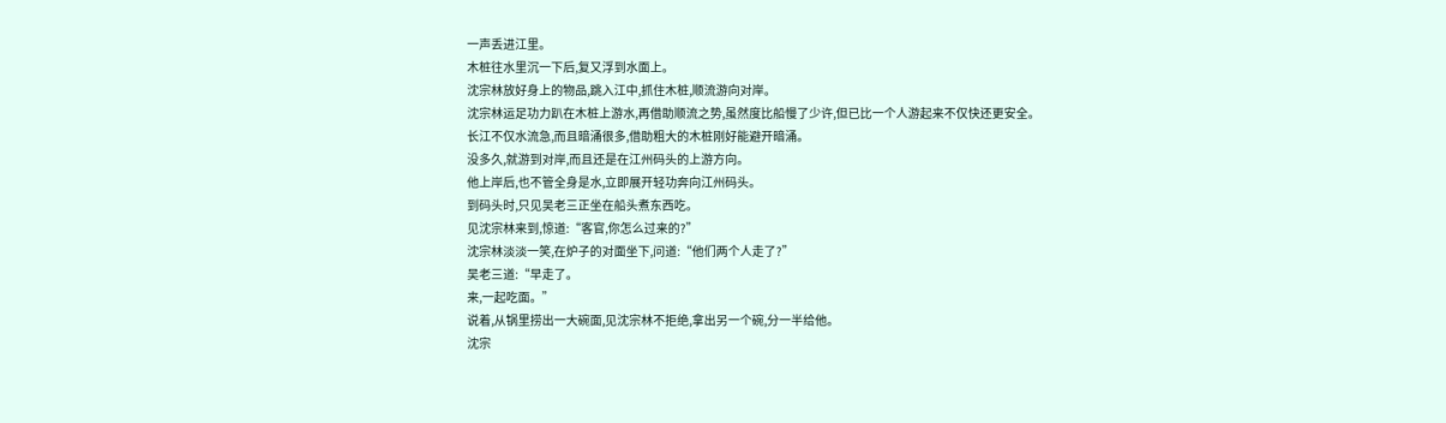一声丢进江里。
木桩往水里沉一下后,复又浮到水面上。
沈宗林放好身上的物品,跳入江中,抓住木桩,顺流游向对岸。
沈宗林运足功力趴在木桩上游水,再借助顺流之势,虽然度比船慢了少许,但已比一个人游起来不仅快还更安全。
长江不仅水流急,而且暗涌很多,借助粗大的木桩刚好能避开暗涌。
没多久,就游到对岸,而且还是在江州码头的上游方向。
他上岸后,也不管全身是水,立即展开轻功奔向江州码头。
到码头时,只见吴老三正坐在船头煮东西吃。
见沈宗林来到,惊道:“客官,你怎么过来的?”
沈宗林淡淡一笑,在炉子的对面坐下,问道:“他们两个人走了?”
吴老三道:“早走了。
来,一起吃面。”
说着,从锅里捞出一大碗面,见沈宗林不拒绝,拿出另一个碗,分一半给他。
沈宗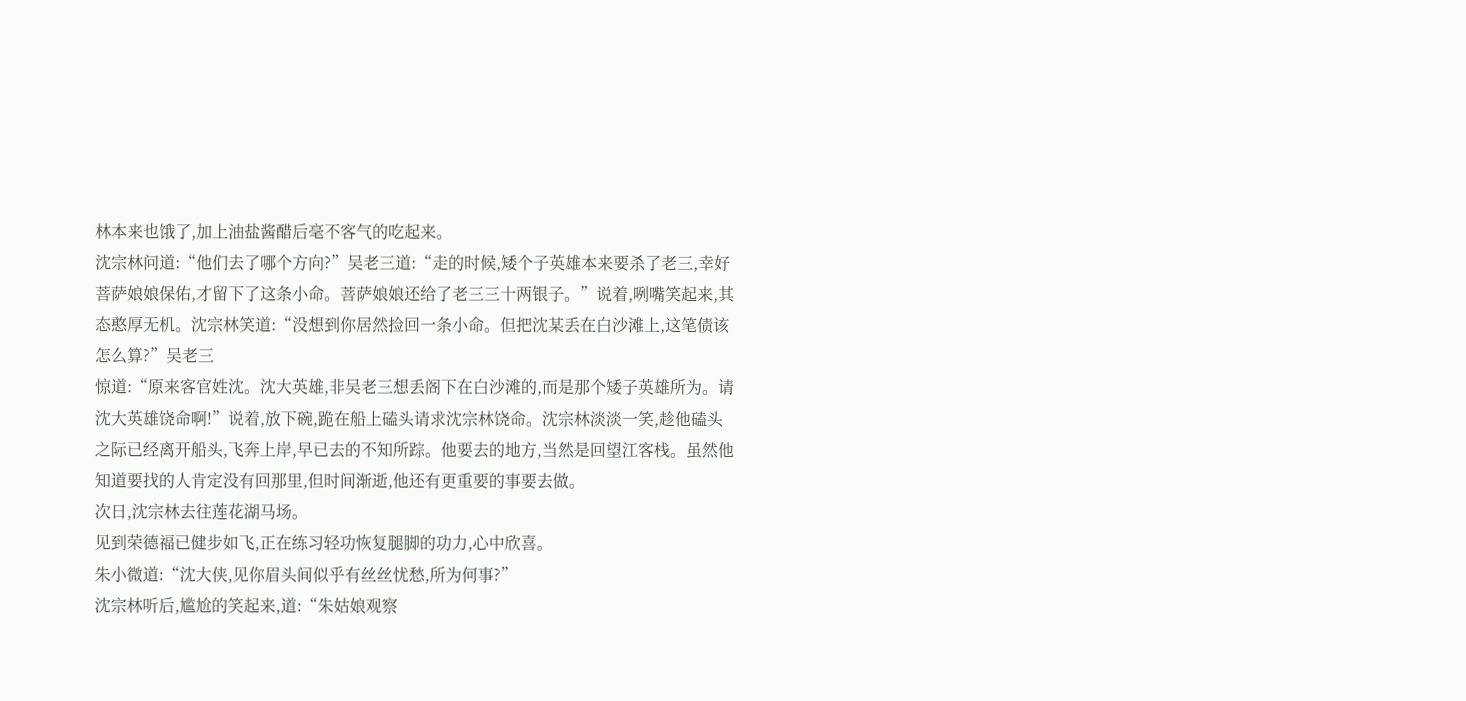林本来也饿了,加上油盐酱醋后毫不客气的吃起来。
沈宗林问道:“他们去了哪个方向?”吴老三道:“走的时候,矮个子英雄本来要杀了老三,幸好菩萨娘娘保佑,才留下了这条小命。菩萨娘娘还给了老三三十两银子。”说着,咧嘴笑起来,其态憨厚无机。沈宗林笑道:“没想到你居然捡回一条小命。但把沈某丢在白沙滩上,这笔债该怎么算?”吴老三
惊道:“原来客官姓沈。沈大英雄,非吴老三想丢阁下在白沙滩的,而是那个矮子英雄所为。请沈大英雄饶命啊!”说着,放下碗,跪在船上磕头请求沈宗林饶命。沈宗林淡淡一笑,趁他磕头之际已经离开船头,飞奔上岸,早已去的不知所踪。他要去的地方,当然是回望江客栈。虽然他知道要找的人肯定没有回那里,但时间渐逝,他还有更重要的事要去做。
次日,沈宗林去往莲花湖马场。
见到荣德福已健步如飞,正在练习轻功恢复腿脚的功力,心中欣喜。
朱小微道:“沈大侠,见你眉头间似乎有丝丝忧愁,所为何事?”
沈宗林听后,尴尬的笑起来,道:“朱姑娘观察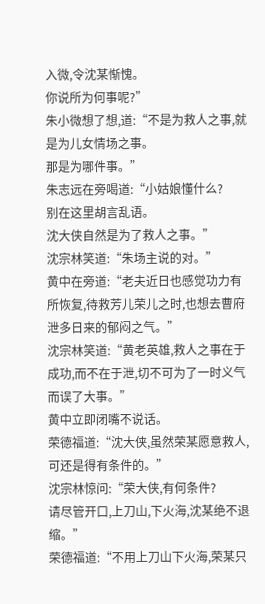入微,令沈某惭愧。
你说所为何事呢?”
朱小微想了想,道:“不是为救人之事,就是为儿女情场之事。
那是为哪件事。”
朱志远在旁喝道:“小姑娘懂什么?
别在这里胡言乱语。
沈大侠自然是为了救人之事。”
沈宗林笑道:“朱场主说的对。”
黄中在旁道:“老夫近日也感觉功力有所恢复,待救芳儿荣儿之时,也想去曹府泄多日来的郁闷之气。”
沈宗林笑道:“黄老英雄,救人之事在于成功,而不在于泄,切不可为了一时义气而误了大事。”
黄中立即闭嘴不说话。
荣德福道:“沈大侠,虽然荣某愿意救人,可还是得有条件的。”
沈宗林惊问:“荣大侠,有何条件?
请尽管开口,上刀山,下火海,沈某绝不退缩。”
荣德福道:“不用上刀山下火海,荣某只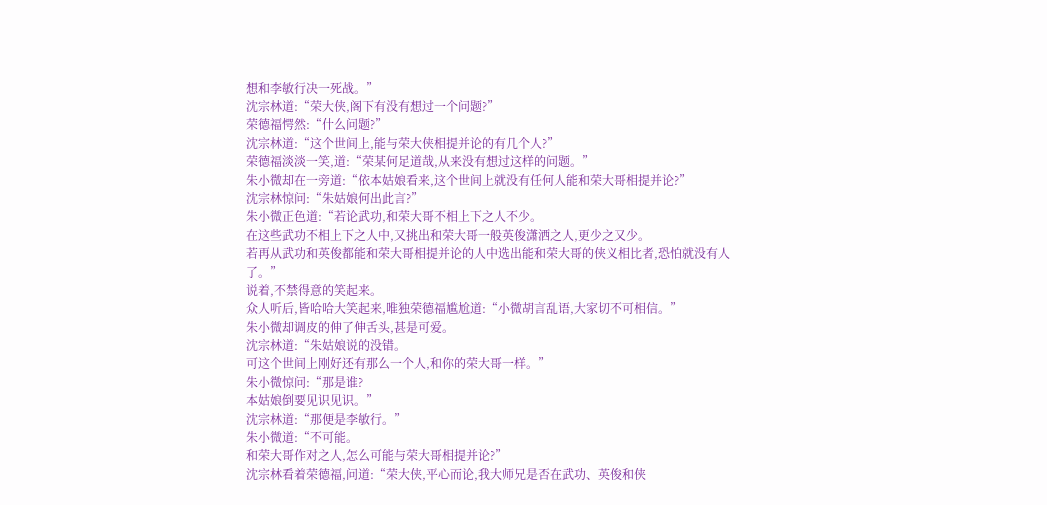想和李敏行决一死战。”
沈宗林道:“荣大侠,阁下有没有想过一个问题?”
荣德福愕然:“什么问题?”
沈宗林道:“这个世间上,能与荣大侠相提并论的有几个人?”
荣德福淡淡一笑,道:“荣某何足道哉,从来没有想过这样的问题。”
朱小微却在一旁道:“依本姑娘看来,这个世间上就没有任何人能和荣大哥相提并论?”
沈宗林惊问:“朱姑娘何出此言?”
朱小微正色道:“若论武功,和荣大哥不相上下之人不少。
在这些武功不相上下之人中,又挑出和荣大哥一般英俊潇洒之人,更少之又少。
若再从武功和英俊都能和荣大哥相提并论的人中选出能和荣大哥的侠义相比者,恐怕就没有人了。”
说着,不禁得意的笑起来。
众人听后,皆哈哈大笑起来,唯独荣德福尴尬道:“小微胡言乱语,大家切不可相信。”
朱小微却调皮的伸了伸舌头,甚是可爱。
沈宗林道:“朱姑娘说的没错。
可这个世间上刚好还有那么一个人,和你的荣大哥一样。”
朱小微惊问:“那是谁?
本姑娘倒要见识见识。”
沈宗林道:“那便是李敏行。”
朱小微道:“不可能。
和荣大哥作对之人,怎么可能与荣大哥相提并论?”
沈宗林看着荣德福,问道:“荣大侠,平心而论,我大师兄是否在武功、英俊和侠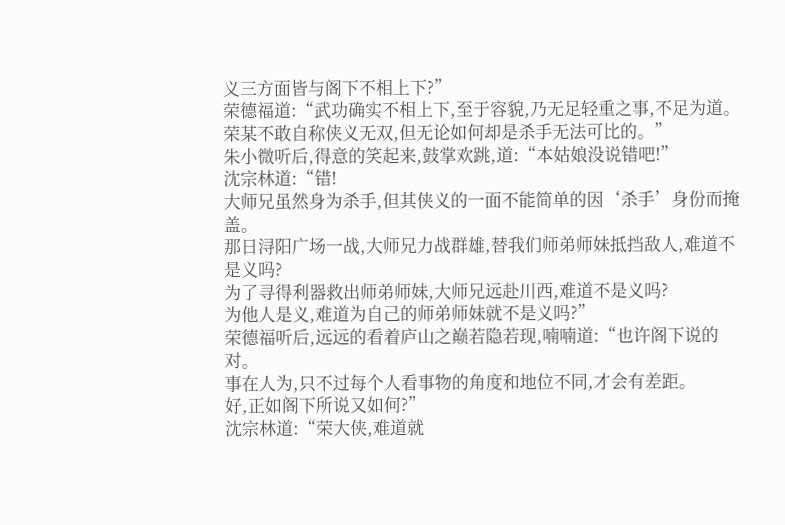义三方面皆与阁下不相上下?”
荣德福道:“武功确实不相上下,至于容貌,乃无足轻重之事,不足为道。
荣某不敢自称侠义无双,但无论如何却是杀手无法可比的。”
朱小微听后,得意的笑起来,鼓掌欢跳,道:“本姑娘没说错吧!”
沈宗林道:“错!
大师兄虽然身为杀手,但其侠义的一面不能简单的因‘杀手’身份而掩盖。
那日浔阳广场一战,大师兄力战群雄,替我们师弟师妹抵挡敌人,难道不是义吗?
为了寻得利器救出师弟师妹,大师兄远赴川西,难道不是义吗?
为他人是义,难道为自己的师弟师妹就不是义吗?”
荣德福听后,远远的看着庐山之巅若隐若现,喃喃道:“也许阁下说的对。
事在人为,只不过每个人看事物的角度和地位不同,才会有差距。
好,正如阁下所说又如何?”
沈宗林道:“荣大侠,难道就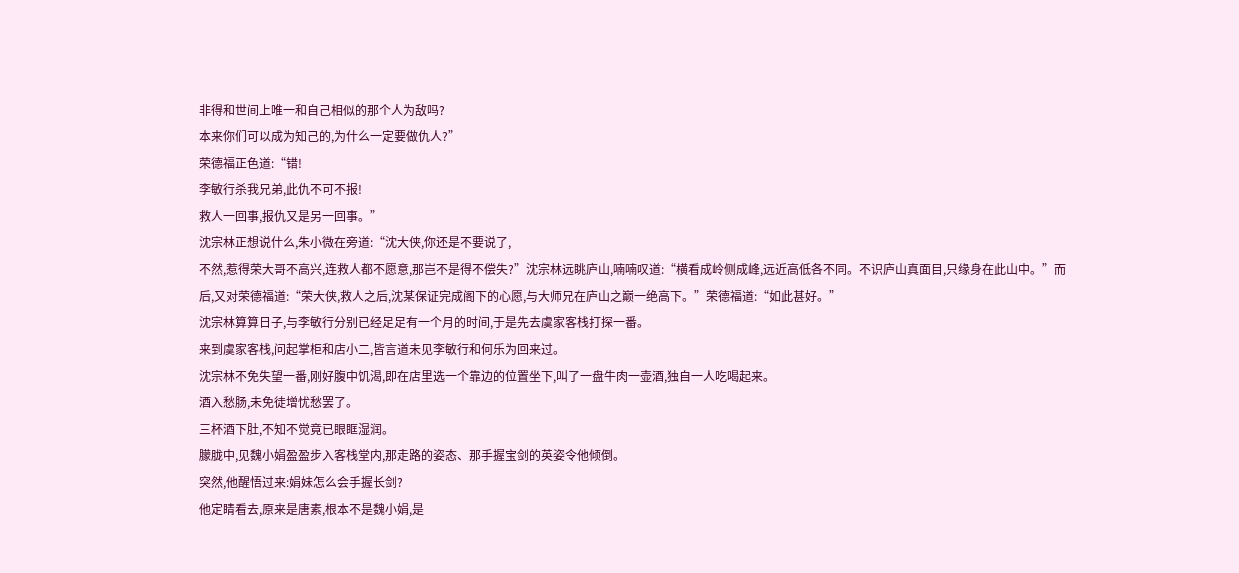非得和世间上唯一和自己相似的那个人为敌吗?
本来你们可以成为知己的,为什么一定要做仇人?”
荣德福正色道:“错!
李敏行杀我兄弟,此仇不可不报!
救人一回事,报仇又是另一回事。”
沈宗林正想说什么,朱小微在旁道:“沈大侠,你还是不要说了,
不然,惹得荣大哥不高兴,连救人都不愿意,那岂不是得不偿失?”沈宗林远眺庐山,喃喃叹道:“横看成岭侧成峰,远近高低各不同。不识庐山真面目,只缘身在此山中。”而后,又对荣德福道:“荣大侠,救人之后,沈某保证完成阁下的心愿,与大师兄在庐山之巅一绝高下。”荣德福道:“如此甚好。”
沈宗林算算日子,与李敏行分别已经足足有一个月的时间,于是先去虞家客栈打探一番。
来到虞家客栈,问起掌柜和店小二,皆言道未见李敏行和何乐为回来过。
沈宗林不免失望一番,刚好腹中饥渴,即在店里选一个靠边的位置坐下,叫了一盘牛肉一壶酒,独自一人吃喝起来。
酒入愁肠,未免徒增忧愁罢了。
三杯酒下肚,不知不觉竟已眼眶湿润。
朦胧中,见魏小娟盈盈步入客栈堂内,那走路的姿态、那手握宝剑的英姿令他倾倒。
突然,他醒悟过来:娟妹怎么会手握长剑?
他定睛看去,原来是唐素,根本不是魏小娟,是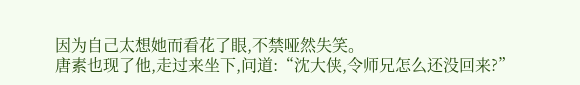因为自己太想她而看花了眼,不禁哑然失笑。
唐素也现了他,走过来坐下,问道:“沈大侠,令师兄怎么还没回来?”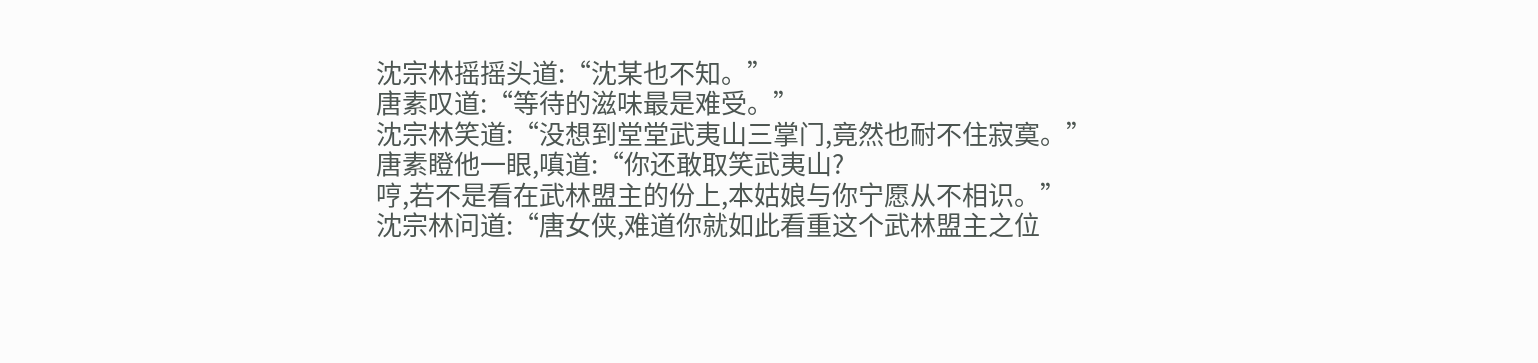沈宗林摇摇头道:“沈某也不知。”
唐素叹道:“等待的滋味最是难受。”
沈宗林笑道:“没想到堂堂武夷山三掌门,竟然也耐不住寂寞。”
唐素瞪他一眼,嗔道:“你还敢取笑武夷山?
哼,若不是看在武林盟主的份上,本姑娘与你宁愿从不相识。”
沈宗林问道:“唐女侠,难道你就如此看重这个武林盟主之位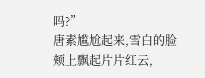吗?”
唐素尴尬起来,雪白的脸颊上飘起片片红云,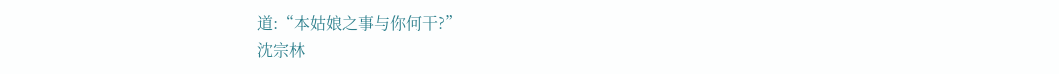道:“本姑娘之事与你何干?”
沈宗林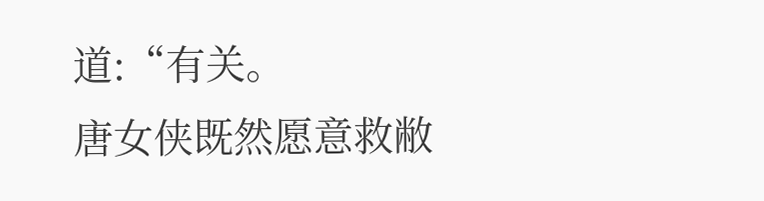道:“有关。
唐女侠既然愿意救敝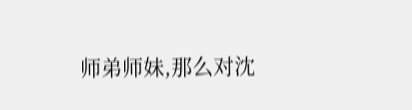师弟师妹,那么对沈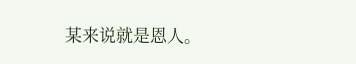某来说就是恩人。